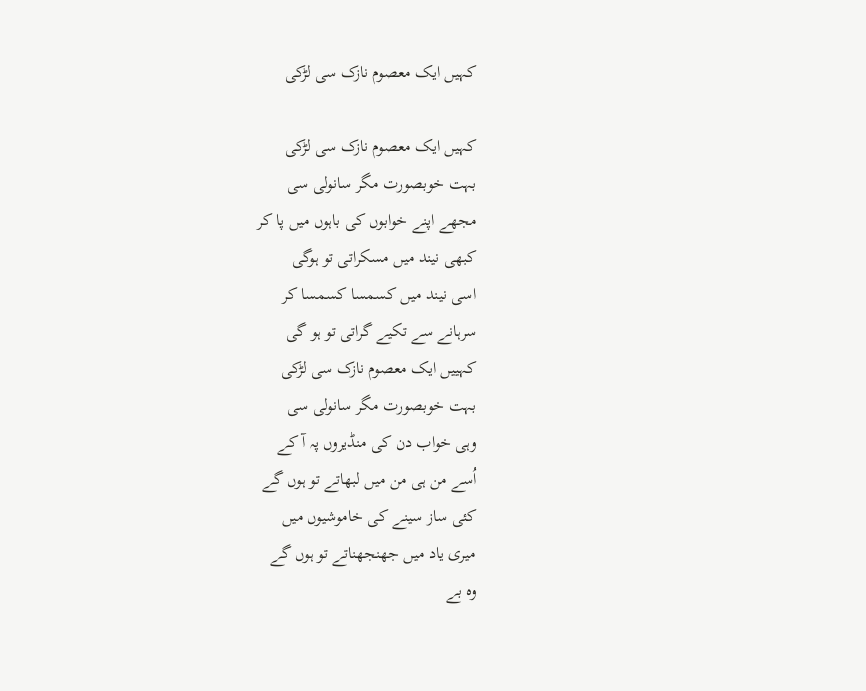کہیں ایک معصوم نازک سی لڑکی

کہیں ایک معصوم نازک سی لڑکی
بہت خوبصورت مگر سانولی سی
مجھے اپنے خوابوں کی باہوں میں پا کر
کبھی نیند میں مسکراتی تو ہوگی
اسی نیند میں کسمسا کسمسا کر
سرہانے سے تکیے گراتی تو ہو گی
کہییں ایک معصوم نازک سی لڑکی
بہت خوبصورت مگر سانولی سی
وہی خواب دن کی منڈیروں پہ آ کے
اُسے من ہی من میں لبھاتے تو ہوں گے
کئی ساز سینے کی خاموشیوں میں
میری یاد میں جھنجھناتے تو ہوں گے
وہ بے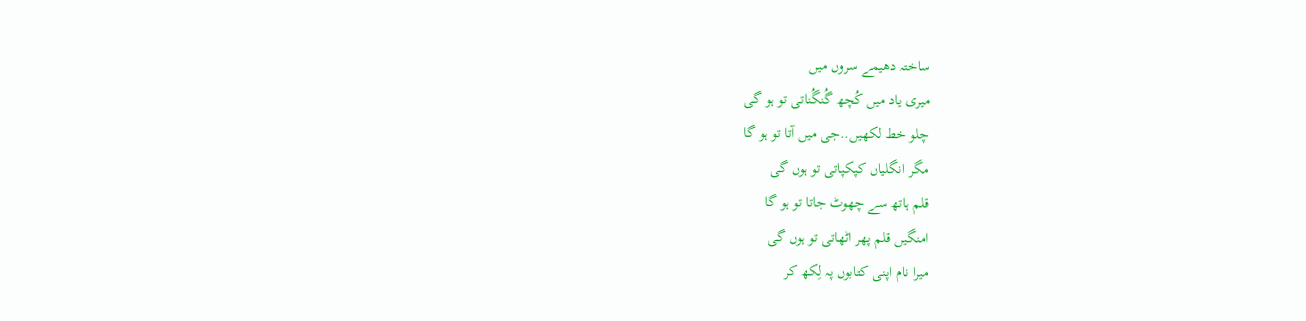ساختہ دھیمے سروں میں
میری یاد میں کُچھ گُنگُناتی تو ہو گی
چلو خط لکھیں..جی میں آتا تو ہو گا
مگر انگلیاں کپکپاتی تو ہوں گی
قلم ہاتھ سے چھوٹ جاتا تو ہو گا
امنگیں قلم پھر اٹھاتی تو ہوں گی
میرا نام اپنی کتابوں پہ لِکھ کر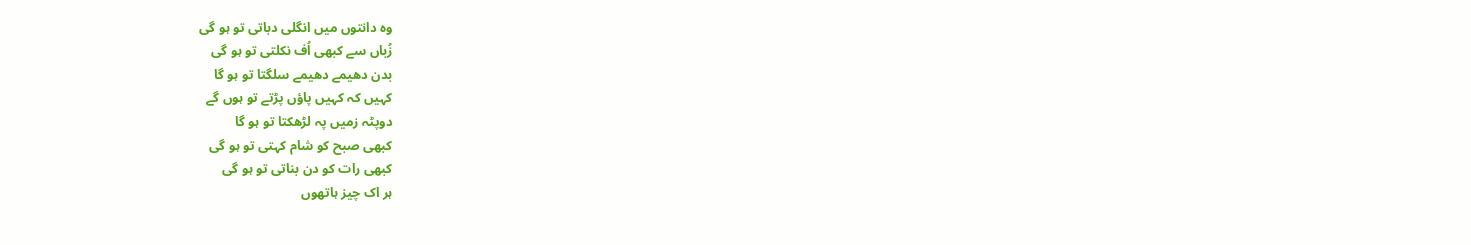وہ دانتوں میں انگلی دباتی تو ہو گی
زُباں سے کبھی اُف نکلتی تو ہو گی
بدن دھیمے دھیمے سلگتا تو ہو گا
کہیں کہ کہیں پاؤں پڑتے تو ہوں گے
دوپٹہ زمیں پہ لڑھکتا تو ہو گا
کبھی صبح کو شام کہتی تو ہو گی
کبھی رات کو دن بناتی تو ہو گی
ہر اک چیز ہاتھوں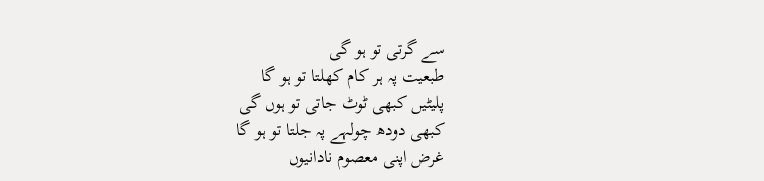سے گرتی تو ہو گی
طبعیت پہ ہر کام کھلتا تو ہو گا
پلیٹیں کبھی ٹوٹ جاتی تو ہوں گی
کبھی دودھ چولہے پہ جلتا تو ہو گا
غرض اپنی معصوم نادانیوں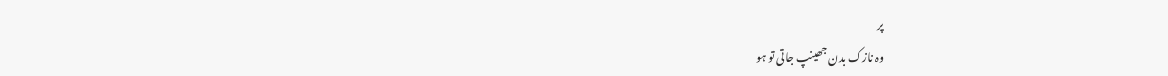پر
وہ نازک بدن جھینپ جاتی تو ہو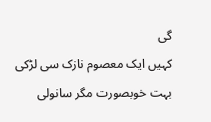گی
کہیں ایک معصوم نازک سی لڑکی
بہت خوبصورت مگر سانولی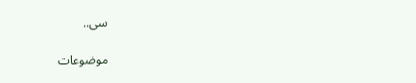سی..

موضوعات